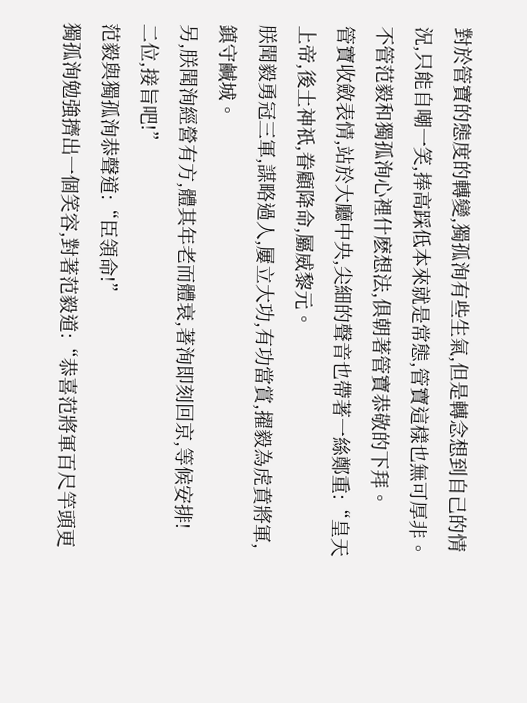對於管寶的態度的轉變,獨孤洵有些生氣,但是轉念想到自己的情況,只能自嘲一笑,捧高踩低本來就是常態,管寶這樣也無可厚非。
不管范毅和獨孤洵心裡什麽想法,俱朝著管寶恭敬的下拜。
管寶收斂表情,站於大廳中央,尖細的聲音也帶著一絲鄭重:“皇天上帝,後土神祇,眷顧降命,屬威黎元。
朕聞毅勇冠三軍,謀略過人,屢立大功,有功當賞,擢毅為虎賁將軍,鎮守鹹城。
另,朕聞洵經營有方,體其年老而體衰,著洵即刻回京,等候安排!
二位,接旨吧!”
范毅與獨孤洵恭聲道:“臣領命!”
獨孤洵勉強擠出一個笑容,對著范毅道:“恭喜范將軍百尺竿頭更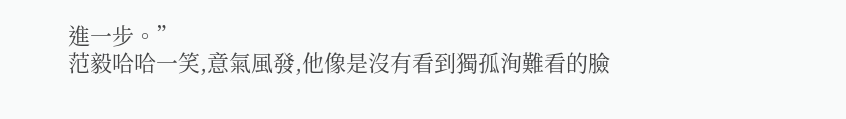進一步。”
范毅哈哈一笑,意氣風發,他像是沒有看到獨孤洵難看的臉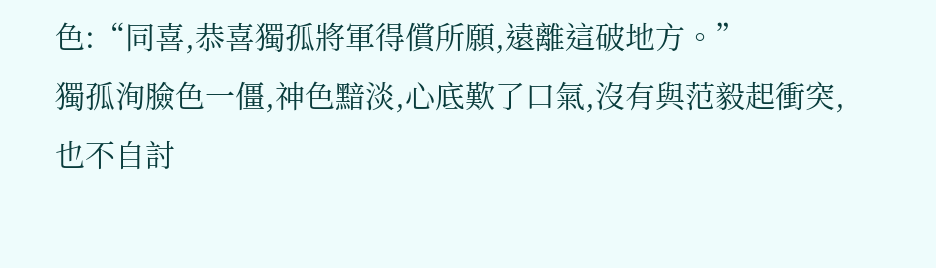色:“同喜,恭喜獨孤將軍得償所願,遠離這破地方。”
獨孤洵臉色一僵,神色黯淡,心底歎了口氣,沒有與范毅起衝突,也不自討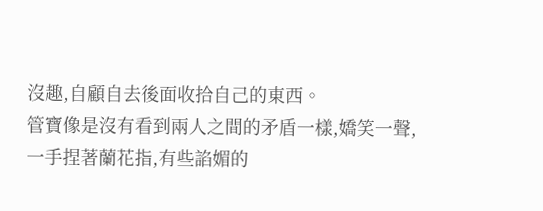沒趣,自顧自去後面收拾自己的東西。
管寶像是沒有看到兩人之間的矛盾一樣,嬌笑一聲,一手捏著蘭花指,有些諂媚的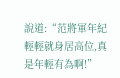說道:“范將軍年紀輕輕就身居高位,真是年輕有為啊!”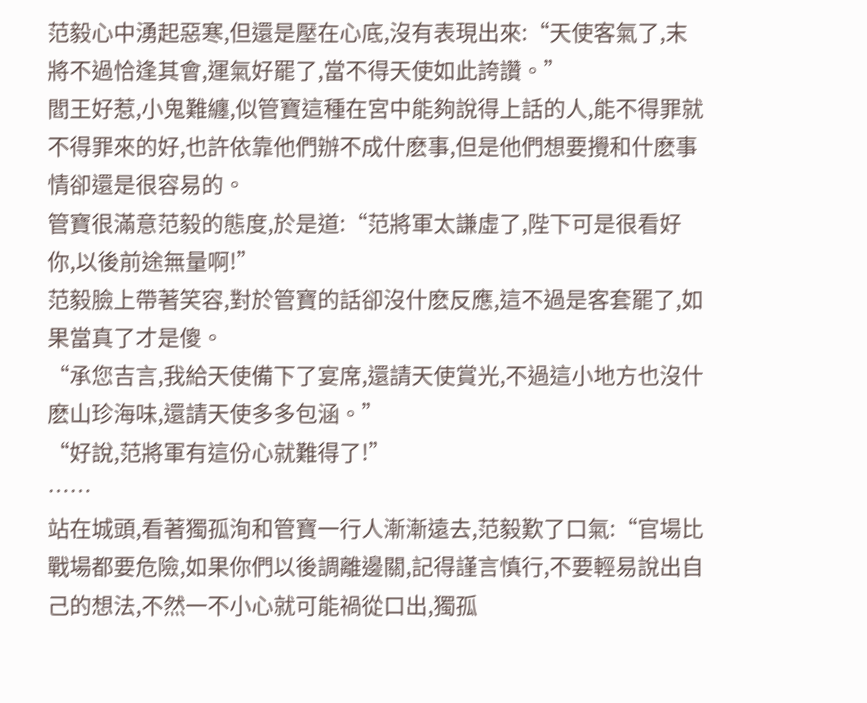范毅心中湧起惡寒,但還是壓在心底,沒有表現出來:“天使客氣了,末將不過恰逢其會,運氣好罷了,當不得天使如此誇讚。”
閻王好惹,小鬼難纏,似管寶這種在宮中能夠說得上話的人,能不得罪就不得罪來的好,也許依靠他們辦不成什麽事,但是他們想要攪和什麽事情卻還是很容易的。
管寶很滿意范毅的態度,於是道:“范將軍太謙虛了,陛下可是很看好你,以後前途無量啊!”
范毅臉上帶著笑容,對於管寶的話卻沒什麽反應,這不過是客套罷了,如果當真了才是傻。
“承您吉言,我給天使備下了宴席,還請天使賞光,不過這小地方也沒什麽山珍海味,還請天使多多包涵。”
“好說,范將軍有這份心就難得了!”
……
站在城頭,看著獨孤洵和管寶一行人漸漸遠去,范毅歎了口氣:“官場比戰場都要危險,如果你們以後調離邊關,記得謹言慎行,不要輕易說出自己的想法,不然一不小心就可能禍從口出,獨孤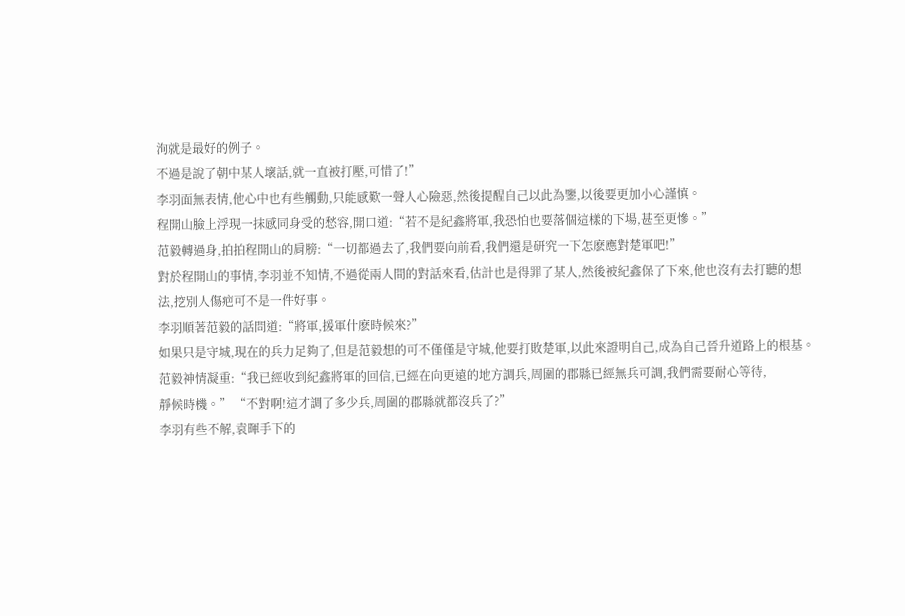洵就是最好的例子。
不過是說了朝中某人壞話,就一直被打壓,可惜了!”
李羽面無表情,他心中也有些觸動,只能感歎一聲人心險惡,然後提醒自己以此為鑒,以後要更加小心謹慎。
程開山臉上浮現一抹感同身受的愁容,開口道:“若不是紀鑫將軍,我恐怕也要落個這樣的下場,甚至更慘。”
范毅轉過身,拍拍程開山的肩膀:“一切都過去了,我們要向前看,我們還是研究一下怎麽應對楚軍吧!”
對於程開山的事情,李羽並不知情,不過從兩人間的對話來看,估計也是得罪了某人,然後被紀鑫保了下來,他也沒有去打聽的想法,挖別人傷疤可不是一件好事。
李羽順著范毅的話問道:“將軍,援軍什麽時候來?”
如果只是守城,現在的兵力足夠了,但是范毅想的可不僅僅是守城,他要打敗楚軍,以此來證明自己,成為自己晉升道路上的根基。
范毅神情凝重:“我已經收到紀鑫將軍的回信,已經在向更遠的地方調兵,周圍的郡縣已經無兵可調,我們需要耐心等待,
靜候時機。” “不對啊!這才調了多少兵,周圍的郡縣就都沒兵了?”
李羽有些不解,袁暉手下的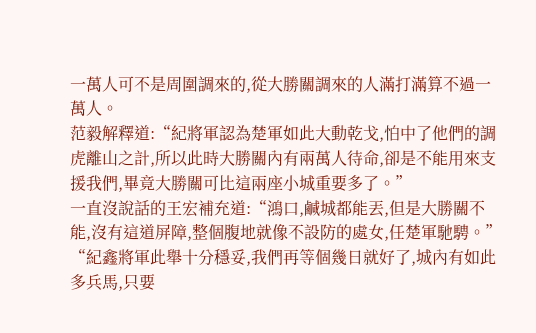一萬人可不是周圍調來的,從大勝關調來的人滿打滿算不過一萬人。
范毅解釋道:“紀將軍認為楚軍如此大動乾戈,怕中了他們的調虎離山之計,所以此時大勝關內有兩萬人待命,卻是不能用來支援我們,畢竟大勝關可比這兩座小城重要多了。”
一直沒說話的王宏補充道:“鴻口,鹹城都能丟,但是大勝關不能,沒有這道屏障,整個腹地就像不設防的處女,任楚軍馳騁。”
“紀鑫將軍此舉十分穩妥,我們再等個幾日就好了,城內有如此多兵馬,只要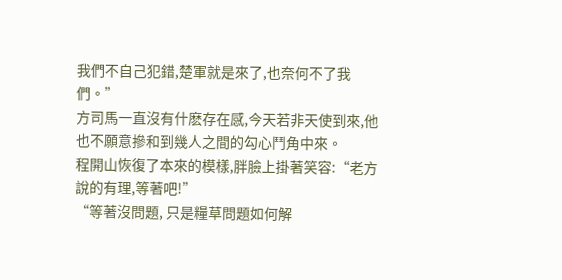我們不自己犯錯,楚軍就是來了,也奈何不了我們。”
方司馬一直沒有什麽存在感,今天若非天使到來,他也不願意摻和到幾人之間的勾心鬥角中來。
程開山恢復了本來的模樣,胖臉上掛著笑容:“老方說的有理,等著吧!”
“等著沒問題, 只是糧草問題如何解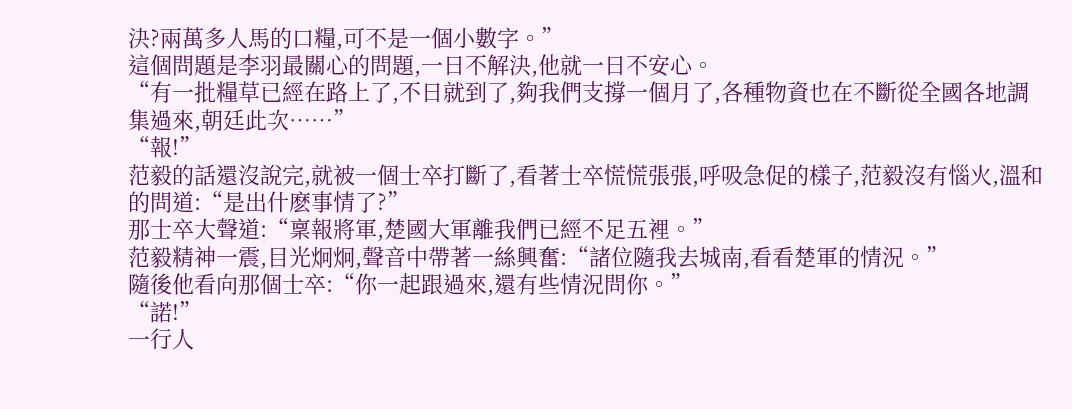決?兩萬多人馬的口糧,可不是一個小數字。”
這個問題是李羽最關心的問題,一日不解決,他就一日不安心。
“有一批糧草已經在路上了,不日就到了,夠我們支撐一個月了,各種物資也在不斷從全國各地調集過來,朝廷此次……”
“報!”
范毅的話還沒說完,就被一個士卒打斷了,看著士卒慌慌張張,呼吸急促的樣子,范毅沒有惱火,溫和的問道:“是出什麽事情了?”
那士卒大聲道:“稟報將軍,楚國大軍離我們已經不足五裡。”
范毅精神一震,目光炯炯,聲音中帶著一絲興奮:“諸位隨我去城南,看看楚軍的情況。”
隨後他看向那個士卒:“你一起跟過來,還有些情況問你。”
“諾!”
一行人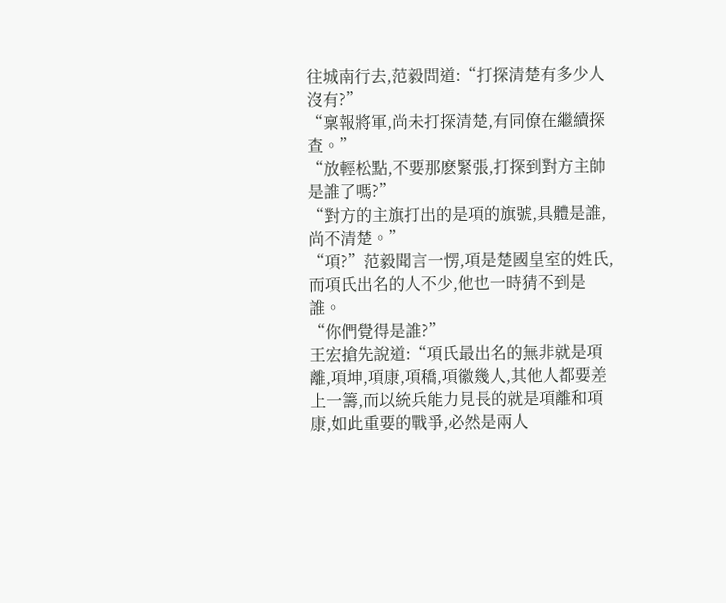往城南行去,范毅問道:“打探清楚有多少人沒有?”
“稟報將軍,尚未打探清楚,有同僚在繼續探查。”
“放輕松點,不要那麽緊張,打探到對方主帥是誰了嗎?”
“對方的主旗打出的是項的旗號,具體是誰,尚不清楚。”
“項?”范毅聞言一愣,項是楚國皇室的姓氏,而項氏出名的人不少,他也一時猜不到是誰。
“你們覺得是誰?”
王宏搶先說道:“項氏最出名的無非就是項離,項坤,項康,項穚,項徽幾人,其他人都要差上一籌,而以統兵能力見長的就是項離和項康,如此重要的戰爭,必然是兩人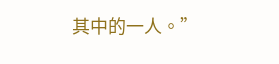其中的一人。”